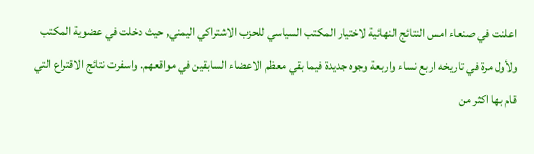اعلنت في صنعاء امس النتائج النهائية لاختيار المكتب السياسي للحزب الاشتراكي اليمني, حيث دخلت في عضوية المكتب ولأول مرة في تاريخه اربع نساء واربعة وجوه جديدة فيما بقي معظم الاعضاء السابقين في مواقعهم. واسفرت نتائج الاقتراع التي قام بها اكثر من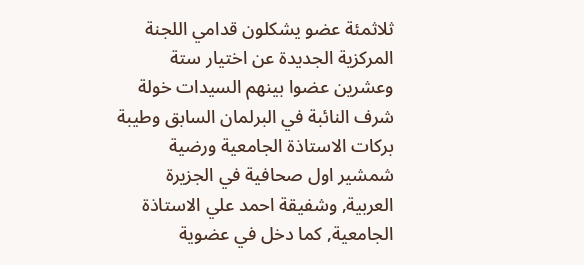ثلاثمئة عضو يشكلون قدامي اللجنة المركزية الجديدة عن اختيار ستة وعشرين عضوا بينهم السيدات خولة شرف النائبة في البرلمان السابق وطيبة بركات الاستاذة الجامعية ورضية شمشير اول صحافية في الجزيرة العربية, وشفيقة احمد علي الاستاذة الجامعية, كما دخل في عضوية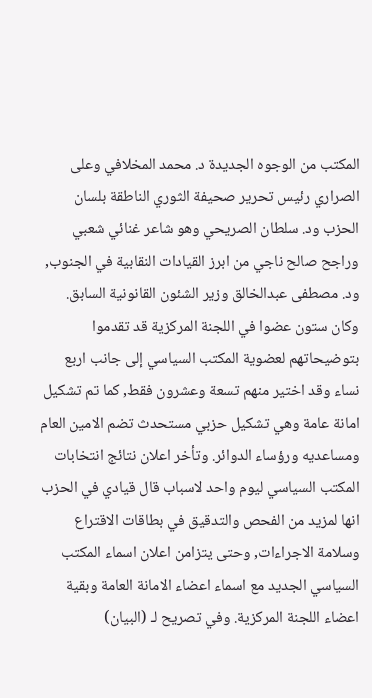المكتب من الوجوه الجديدة د. محمد المخلافي وعلى الصراري رئيس تحرير صحيفة الثوري الناطقة بلسان الحزب ود. سلطان الصريحي وهو شاعر غنائي شعبي وراجح صالح ناجي من ابرز القيادات النقابية في الجنوب, ود. مصطفى عبدالخالق وزير الشئون القانونية السابق. وكان ستون عضوا في اللجنة المركزية قد تقدموا بتوضيحاتهم لعضوية المكتب السياسي إلى جانب اربع نساء وقد اختير منهم تسعة وعشرون فقط, كما تم تشكيل امانة عامة وهي تشكيل حزبي مستحدث تضم الامين العام ومساعديه ورؤساء الدوائر. وتأخر اعلان نتائج انتخابات المكتب السياسي ليوم واحد لاسباب قال قيادي في الحزب انها لمزيد من الفحص والتدقيق في بطاقات الاقتراع وسلامة الاجراءات, وحتى يتزامن اعلان اسماء المكتب السياسي الجديد مع اسماء اعضاء الامانة العامة وبقية اعضاء اللجنة المركزية. وفي تصريح لـ (البيان)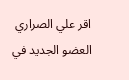اقر علي الصراري العضو الجديد في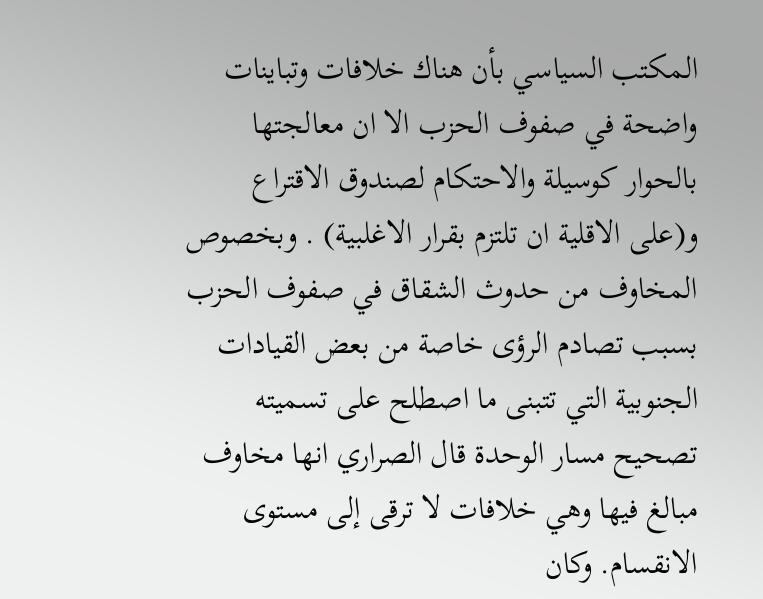المكتب السياسي بأن هناك خلافات وتباينات واضحة في صفوف الحزب الا ان معالجتها بالحوار كوسيلة والاحتكام لصندوق الاقتراع و(على الاقلية ان تلتزم بقرار الاغلبية) . وبخصوص المخاوف من حدوث الشقاق في صفوف الحزب بسبب تصادم الرؤى خاصة من بعض القيادات الجنوبية التي تتبنى ما اصطلح على تسميته تصحيح مسار الوحدة قال الصراري انها مخاوف مبالغ فيها وهي خلافات لا ترقى إلى مستوى الانقسام. وكان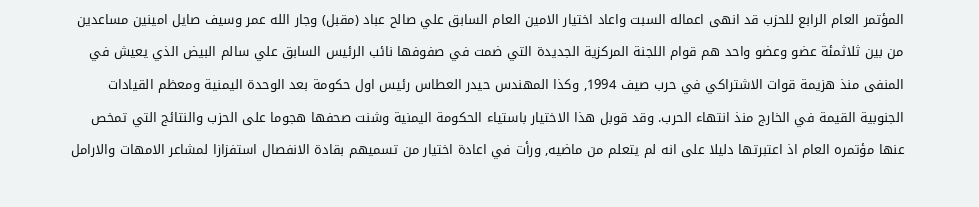المؤتمر العام الرابع للحزب قد انهى اعماله السبت واعاد اختيار الامين العام السابق علي صالح عباد (مقبل) وجار الله عمر وسيف صايل امينين مساعدين من بين ثلاثمئة عضو وعضو واحد هم قوام اللجنة المركزية الجديدة التي ضمت في صفوفها نائب الرئيس السابق علي سالم البيض الذي يعيش في المنفى منذ هزيمة قوات الاشتراكي في حرب صيف 1994, وكذا المهندس حيدر العطاس رئيس اول حكومة بعد الوحدة اليمنية ومعظم القيادات الجنوبية القيمة في الخارج منذ انتهاء الحرب. وقد قوبل هذا الاختيار باستياء الحكومة اليمنية وشنت صحفها هجوما على الحزب والنتائج التي تمخص عنها مؤتمره العام اذ اعتبرتها دليلا على انه لم يتعلم من ماضيه, ورأت في اعادة اختيار من تسميهم بقادة الانفصال استفزازا لمشاعر الامهات والارامل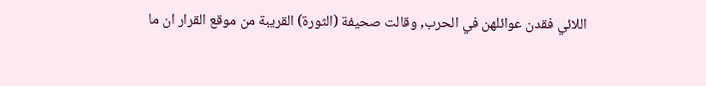اللائي فقدن عوائلهن في الحرب, وقالت صحيفة (الثورة) القريبة من موقع القرار ان ما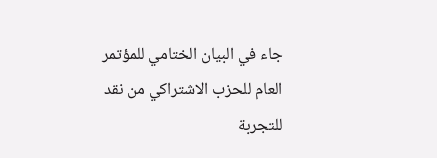جاء في البيان الختامي للمؤتمر العام للحزب الاشتراكي من نقد للتجربة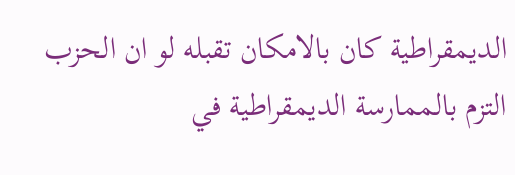الديمقراطية كان بالامكان تقبله لو ان الحزب التزم بالممارسة الديمقراطية في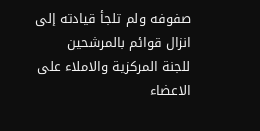صفوفه ولم تلجأ قيادته إلى انزال قوائم بالمرشحين للجنة المركزية والاملاء على الاعضاء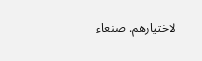لاختيارهم. صنعاء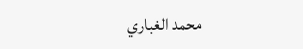محمد الغباري